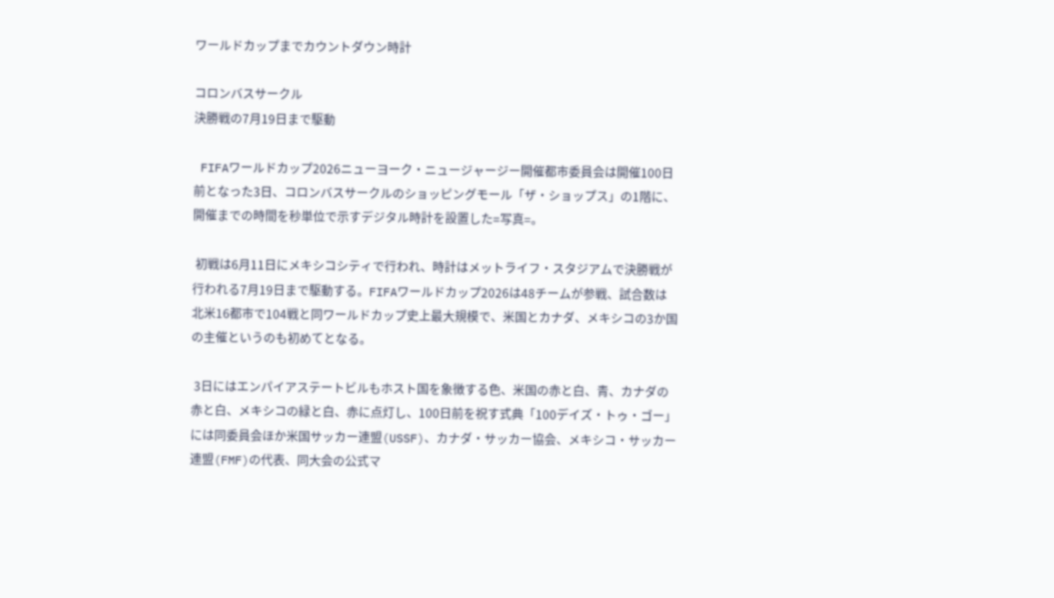ワールドカップまでカウントダウン時計

コロンバスサークル
決勝戦の7月19日まで駆動

 FIFAワールドカップ2026ニューヨーク・ニュージャージー開催都市委員会は開催100日前となった3日、コロンバスサークルのショッピングモール「ザ・ショップス」の1階に、開催までの時間を秒単位で示すデジタル時計を設置した=写真=。

 初戦は6月11日にメキシコシティで行われ、時計はメットライフ・スタジアムで決勝戦が行われる7月19日まで駆動する。FIFAワールドカップ2026は48チームが参戦、試合数は北米16都市で104戦と同ワールドカップ史上最大規模で、米国とカナダ、メキシコの3か国の主催というのも初めてとなる。

 3日にはエンパイアステートビルもホスト国を象徴する色、米国の赤と白、青、カナダの赤と白、メキシコの緑と白、赤に点灯し、100日前を祝す式典「100デイズ・トゥ・ゴー」には同委員会ほか米国サッカー連盟(USSF)、カナダ・サッカー協会、メキシコ・サッカー連盟(FMF)の代表、同大会の公式マ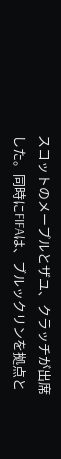スコットのメープルとザユ、クラッチが出席した。同時にFIFAは、ブルックリンを拠点と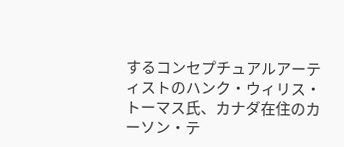するコンセプチュアルアーティストのハンク・ウィリス・トーマス氏、カナダ在住のカーソン・テ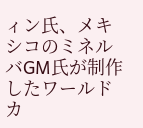ィン氏、メキシコのミネルバGM氏が制作したワールドカ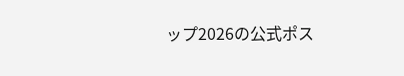ップ2026の公式ポス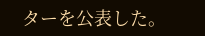ターを公表した。